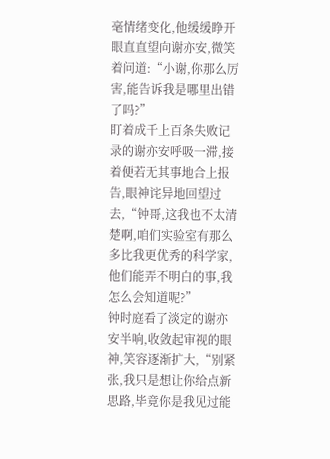毫情绪变化,他缓缓睁开眼直直望向谢亦安,微笑着问道:“小谢,你那么厉害,能告诉我是哪里出错了吗?”
盯着成千上百条失败记录的谢亦安呼吸一滞,接着便若无其事地合上报告,眼神诧异地回望过去,“钟哥,这我也不太清楚啊,咱们实验室有那么多比我更优秀的科学家,他们能弄不明白的事,我怎么会知道呢?”
钟时庭看了淡定的谢亦安半响,收敛起审视的眼神,笑容逐渐扩大,“别紧张,我只是想让你给点新思路,毕竟你是我见过能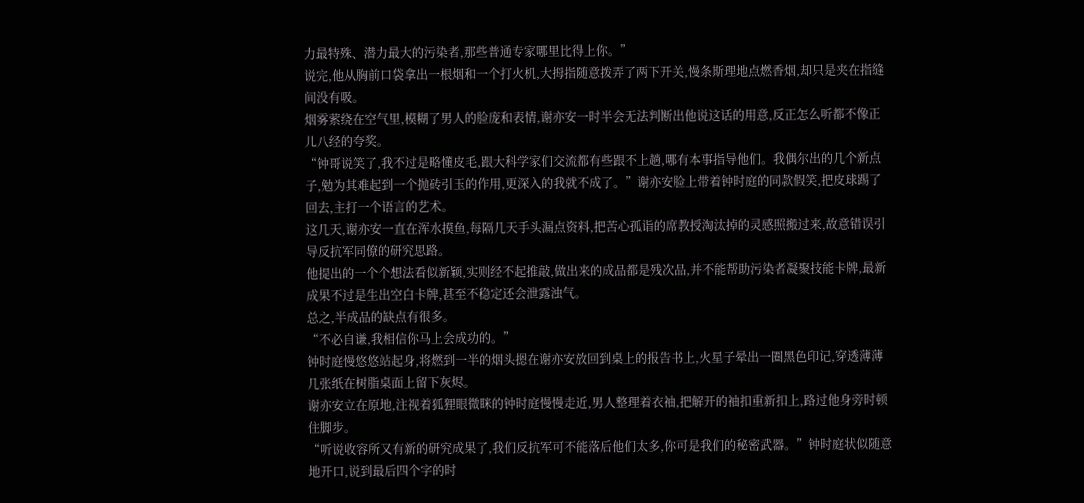力最特殊、潜力最大的污染者,那些普通专家哪里比得上你。”
说完,他从胸前口袋拿出一根烟和一个打火机,大拇指随意拨弄了两下开关,慢条斯理地点燃香烟,却只是夹在指缝间没有吸。
烟雾萦绕在空气里,模糊了男人的脸庞和表情,谢亦安一时半会无法判断出他说这话的用意,反正怎么听都不像正儿八经的夸奖。
“钟哥说笑了,我不过是略懂皮毛,跟大科学家们交流都有些跟不上趟,哪有本事指导他们。我偶尔出的几个新点子,勉为其难起到一个抛砖引玉的作用,更深入的我就不成了。”谢亦安脸上带着钟时庭的同款假笑,把皮球踢了回去,主打一个语言的艺术。
这几天,谢亦安一直在浑水摸鱼,每隔几天手头漏点资料,把苦心孤诣的席教授淘汰掉的灵感照搬过来,故意错误引导反抗军同僚的研究思路。
他提出的一个个想法看似新颖,实则经不起推敲,做出来的成品都是残次品,并不能帮助污染者凝聚技能卡牌,最新成果不过是生出空白卡牌,甚至不稳定还会泄露浊气。
总之,半成品的缺点有很多。
“不必自谦,我相信你马上会成功的。”
钟时庭慢悠悠站起身,将燃到一半的烟头摁在谢亦安放回到桌上的报告书上,火星子晕出一圈黑色印记,穿透薄薄几张纸在树脂桌面上留下灰烬。
谢亦安立在原地,注视着狐狸眼微眯的钟时庭慢慢走近,男人整理着衣袖,把解开的袖扣重新扣上,路过他身旁时顿住脚步。
“听说收容所又有新的研究成果了,我们反抗军可不能落后他们太多,你可是我们的秘密武器。”钟时庭状似随意地开口,说到最后四个字的时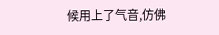候用上了气音,仿佛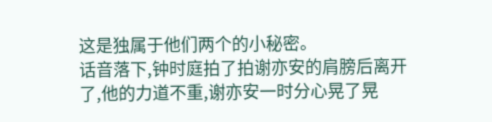这是独属于他们两个的小秘密。
话音落下,钟时庭拍了拍谢亦安的肩膀后离开了,他的力道不重,谢亦安一时分心晃了晃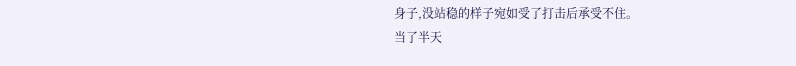身子,没站稳的样子宛如受了打击后承受不住。
当了半天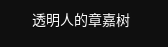透明人的章嘉树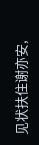见状扶住谢亦安,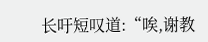长吁短叹道:“唉,谢教